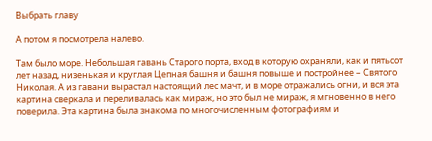Выбрать главу

А потом я посмотрела налево.

Там было море. Небольшая гавань Старого порта, вход в которую охраняли, как и пятьсот лет назад, низенькая и круглая Цепная башня и башня повыше и постройнее – Святого Николая. А из гавани вырастал настоящий лес мачт, и в море отражались огни, и вся эта картина сверкала и переливалась как мираж, но это был не мираж, я мгновенно в него поверила. Эта картина была знакома по многочисленным фотографиям и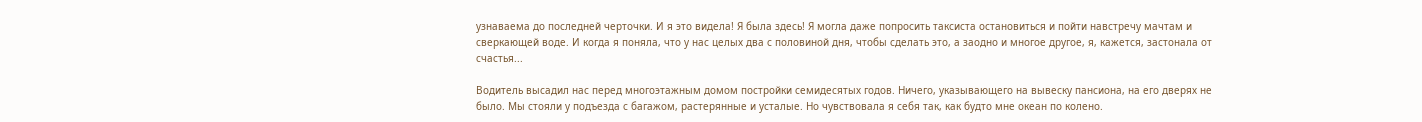узнаваема до последней черточки. И я это видела! Я была здесь! Я могла даже попросить таксиста остановиться и пойти навстречу мачтам и сверкающей воде. И когда я поняла, что у нас целых два с половиной дня, чтобы сделать это, а заодно и многое другое, я, кажется, застонала от счастья...

Водитель высадил нас перед многоэтажным домом постройки семидесятых годов. Ничего, указывающего на вывеску пансиона, на его дверях не было. Мы стояли у подъезда с багажом, растерянные и усталые. Но чувствовала я себя так, как будто мне океан по колено.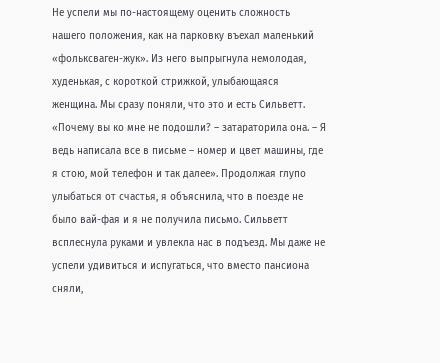Не успели мы по-настоящему оценить сложность нашего положения, как на парковку въехал маленький «фольксваген-жук». Из него выпрыгнула немолодая, худенькая, с короткой стрижкой, улыбающаяся женщина. Мы сразу поняли, что это и есть Сильветт. «Почему вы ко мне не подошли? – затараторила она. – Я ведь написала все в письме – номер и цвет машины, где я стою, мой телефон и так далее». Продолжая глупо улыбаться от счастья, я объяснила, что в поезде не было вай-фая и я не получила письмо. Сильветт всплеснула руками и увлекла нас в подъезд. Мы даже не успели удивиться и испугаться, что вместо пансиона сняли,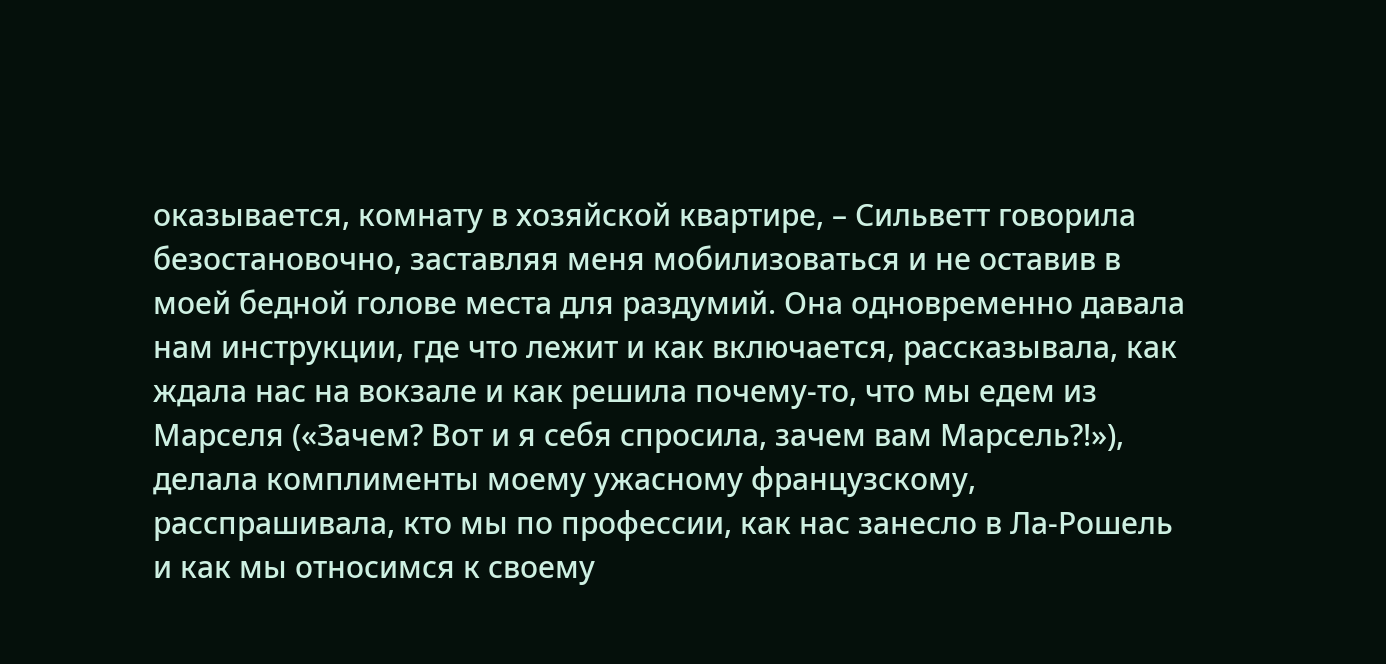оказывается, комнату в хозяйской квартире, – Сильветт говорила безостановочно, заставляя меня мобилизоваться и не оставив в моей бедной голове места для раздумий. Она одновременно давала нам инструкции, где что лежит и как включается, рассказывала, как ждала нас на вокзале и как решила почему-то, что мы едем из Марселя («Зачем? Вот и я себя спросила, зачем вам Марсель?!»), делала комплименты моему ужасному французскому, расспрашивала, кто мы по профессии, как нас занесло в Ла-Рошель и как мы относимся к своему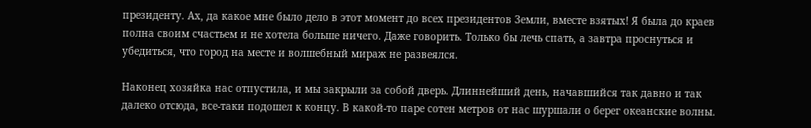президенту. Ах, да какое мне было дело в этот момент до всех президентов Земли, вместе взятых! Я была до краев полна своим счастьем и не хотела больше ничего. Даже говорить. Только бы лечь спать, а завтра проснуться и убедиться, что город на месте и волшебный мираж не развеялся.

Наконец хозяйка нас отпустила, и мы закрыли за собой дверь. Длиннейший день, начавшийся так давно и так далеко отсюда, все-таки подошел к концу. В какой-то паре сотен метров от нас шуршали о берег океанские волны.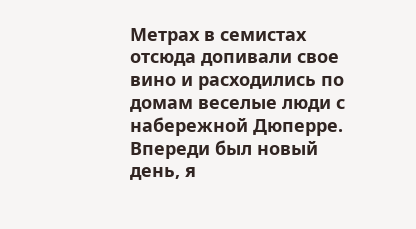Метрах в семистах отсюда допивали свое вино и расходились по домам веселые люди с набережной Дюперре. Впереди был новый день, я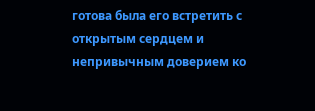готова была его встретить с открытым сердцем и непривычным доверием ко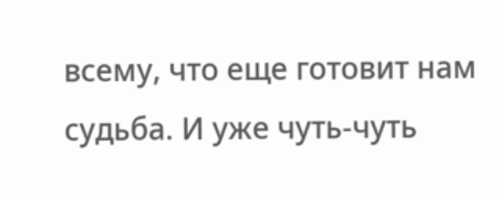всему, что еще готовит нам судьба. И уже чуть-чуть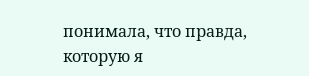понимала, что правда, которую я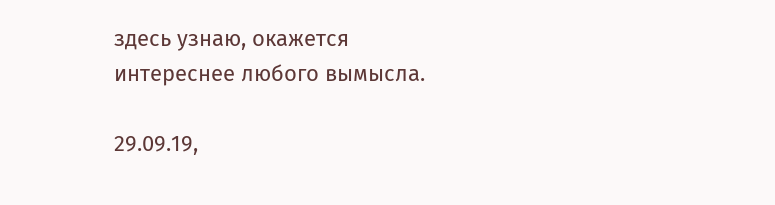здесь узнаю, окажется интереснее любого вымысла.

29.09.19,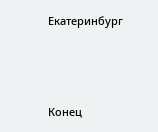Екатеринбург



Конец